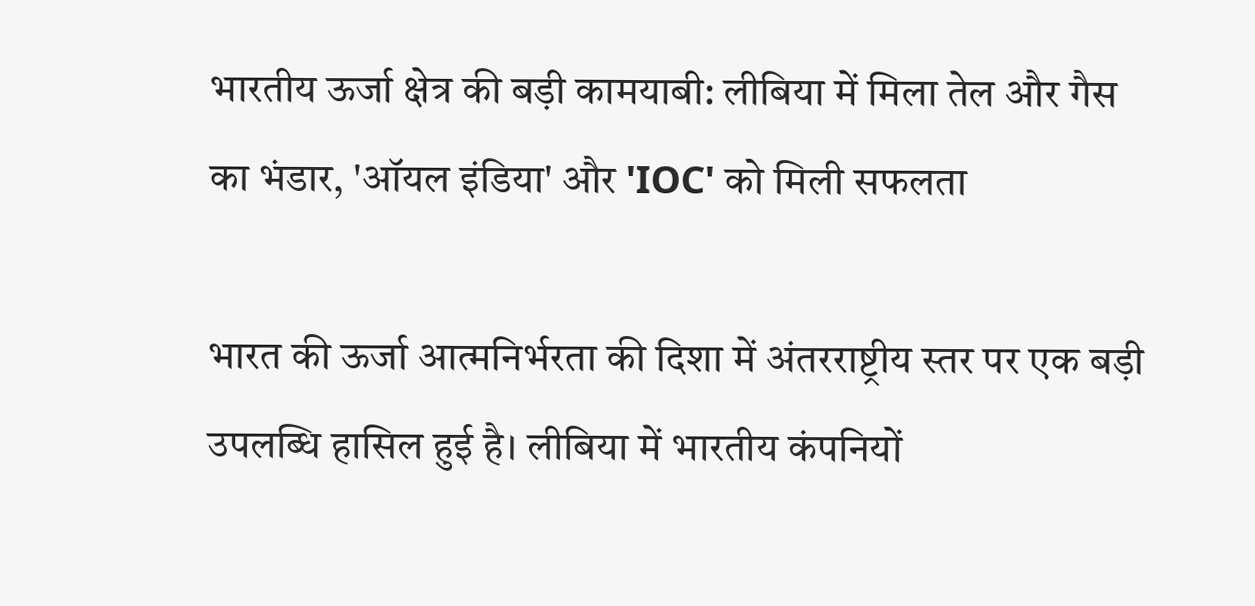भारतीय ऊर्जा क्षेत्र की बड़ी कामयाबी: लीबिया में मिला तेल और गैस का भंडार, 'ऑयल इंडिया' और 'IOC' को मिली सफलता

भारत की ऊर्जा आत्मनिर्भरता की दिशा में अंतरराष्ट्रीय स्तर पर एक बड़ी उपलब्धि हासिल हुई है। लीबिया में भारतीय कंपनियों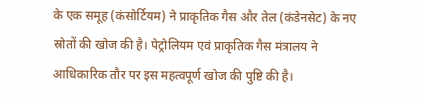के एक समूह (कंसोर्टियम) ने प्राकृतिक गैस और तेल (कंडेनसेट) के नए स्रोतों की खोज की है। पेट्रोलियम एवं प्राकृतिक गैस मंत्रालय ने आधिकारिक तौर पर इस महत्वपूर्ण खोज की पुष्टि की है।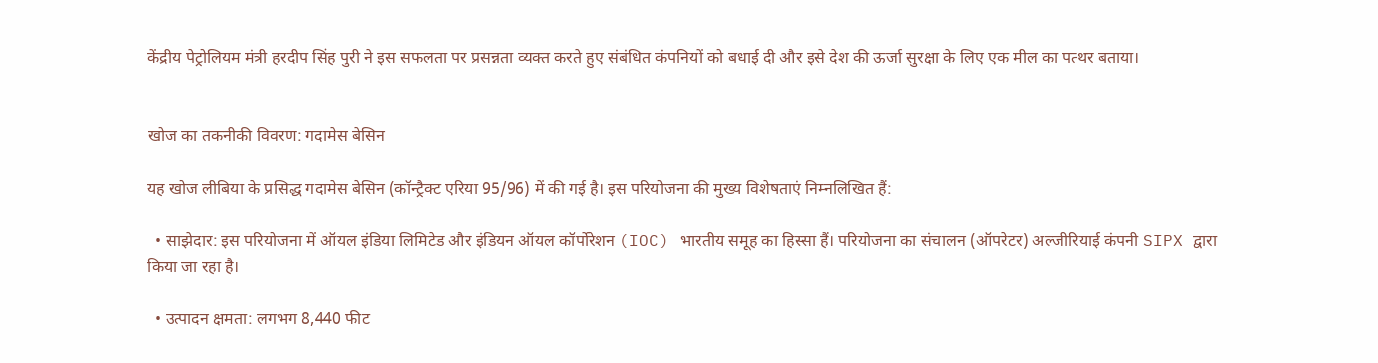केंद्रीय पेट्रोलियम मंत्री हरदीप सिंह पुरी ने इस सफलता पर प्रसन्नता व्यक्त करते हुए संबंधित कंपनियों को बधाई दी और इसे देश की ऊर्जा सुरक्षा के लिए एक मील का पत्थर बताया।


खोज का तकनीकी विवरण: गदामेस बेसिन

यह खोज लीबिया के प्रसिद्ध गदामेस बेसिन (कॉन्ट्रैक्ट एरिया 95/96) में की गई है। इस परियोजना की मुख्य विशेषताएं निम्नलिखित हैं:

  • साझेदार: इस परियोजना में ऑयल इंडिया लिमिटेड और इंडियन ऑयल कॉर्पोरेशन (IOC) भारतीय समूह का हिस्सा हैं। परियोजना का संचालन (ऑपरेटर) अल्जीरियाई कंपनी SIPX द्वारा किया जा रहा है।

  • उत्पादन क्षमता: लगभग 8,440 फीट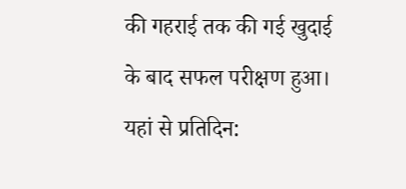की गहराई तक की गई खुदाई के बाद सफल परीक्षण हुआ। यहां से प्रतिदिन: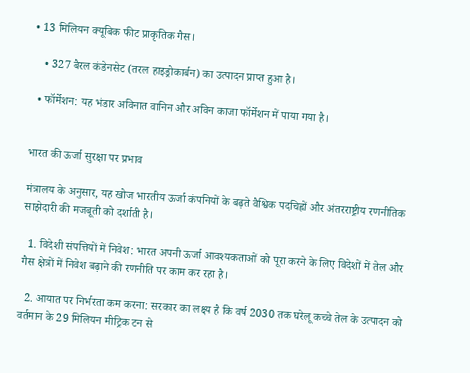• 13 मिलियन क्यूबिक फीट प्राकृतिक गैस।

    • 327 बैरल कंडेनसेट (तरल हाइड्रोकार्बन) का उत्पादन प्राप्त हुआ है।

  • फॉर्मेशन: यह भंडार अविनात वानिन और अविन काजा फॉर्मेशन में पाया गया है।


भारत की ऊर्जा सुरक्षा पर प्रभाव

मंत्रालय के अनुसार, यह खोज भारतीय ऊर्जा कंपनियों के बढ़ते वैश्विक पदचिह्नों और अंतरराष्ट्रीय रणनीतिक साझेदारी की मजबूती को दर्शाती है।

  1. विदेशी संपत्तियों में निवेश: भारत अपनी ऊर्जा आवश्यकताओं को पूरा करने के लिए विदेशों में तेल और गैस क्षेत्रों में निवेश बढ़ाने की रणनीति पर काम कर रहा है।

  2. आयात पर निर्भरता कम करना: सरकार का लक्ष्य है कि वर्ष 2030 तक घरेलू कच्चे तेल के उत्पादन को वर्तमान के 29 मिलियन मीट्रिक टन से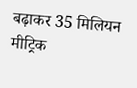बढ़ाकर 35 मिलियन मीट्रिक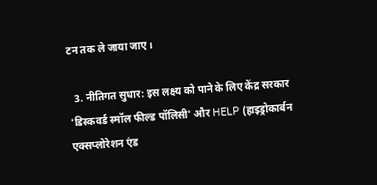टन तक ले जाया जाए।

  3. नीतिगत सुधार: इस लक्ष्य को पाने के लिए केंद्र सरकार 'डिस्कवर्ड स्मॉल फील्ड पॉलिसी' और HELP (हाइड्रोकार्बन एक्सप्लोरेशन एंड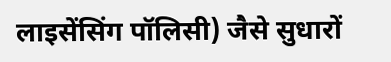लाइसेंसिंग पॉलिसी) जैसे सुधारों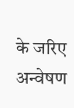के जरिए अन्वेषण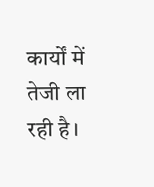कार्यों में तेजी ला रही है।